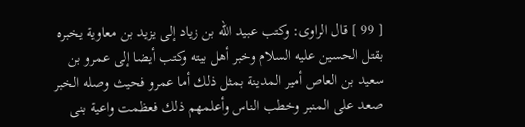[ 99 ] قال الراوى: وكتب عبيد الله بن زياد إلى يزيد بن معاوية يخبره بقتل الحسين عليه السلام وخبر أهل بيته وكتب أيضا إلى عمرو بن سعيد بن العاص أمير المدينة بمثل ذلك أما عمرو فحيث وصله الخبر صعد على المنبر وخطب الناس وأعلمهم ذلك فعظمت واعية بنى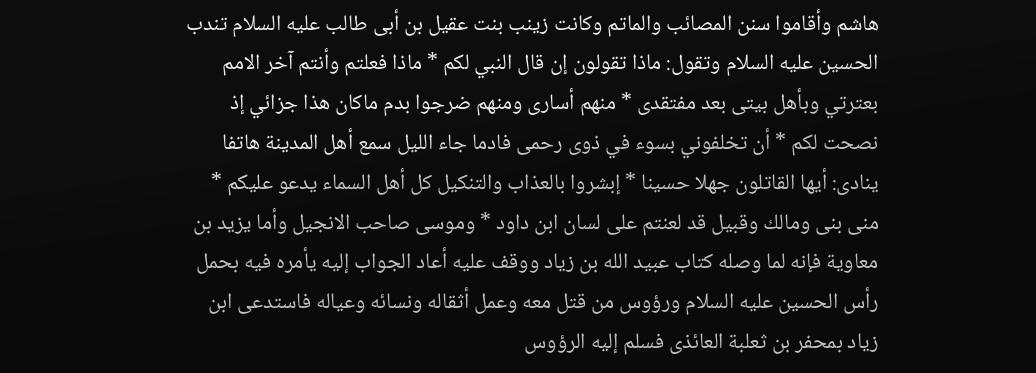هاشم وأقاموا سنن المصائب والماتم وكانت زينب بنت عقيل بن أبى طالب عليه السلام تندب الحسين عليه السلام وتقول: ماذا تقولون إن قال النبي لكم * ماذا فعلتم وأنتم آخر الامم بعترتي وبأهل بيتى بعد مفتقدى * منهم أسارى ومنهم ضرجوا بدم ماكان هذا جزائي إذ نصحت لكم * أن تخلفوني بسوء في ذوى رحمى فادما جاء الليل سمع أهل المدينة هاتفا ينادى: أيها القاتلون جهلا حسينا * إبشروا بالعذاب والتنكيل كل أهل السماء يدعو عليكم * منى بنى ومالك وقبيل قد لعنتم على لسان ابن داود * وموسى صاحب الانجيل وأما يزيد بن معاوية فإنه لما وصله كتاب عبيد الله بن زياد ووقف عليه أعاد الجواب إليه يأمره فيه بحمل رأس الحسين عليه السلام ورؤوس من قتل معه وعمل أثقاله ونسائه وعياله فاستدعى ابن زياد بمحفر بن ثعلبة العائذى فسلم إليه الرؤوس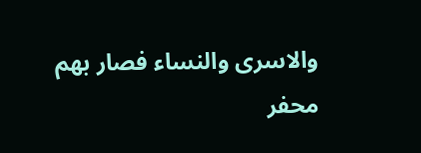والاسرى والنساء فصار بهم محفر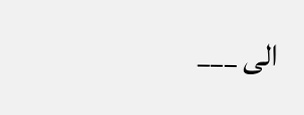الى ___